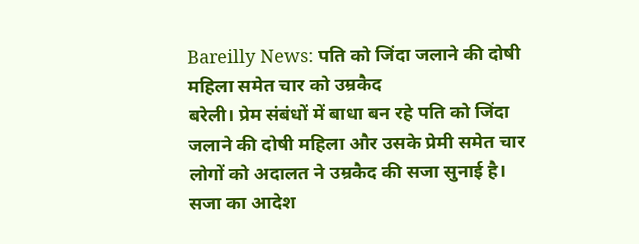Bareilly News: पति को जिंदा जलाने की दोषी महिला समेत चार को उम्रकैद
बरेली। प्रेम संबंधों में बाधा बन रहे पति को जिंदा जलाने की दोषी महिला और उसके प्रेमी समेत चार लोगों को अदालत ने उम्रकैद की सजा सुनाई है। सजा का आदेश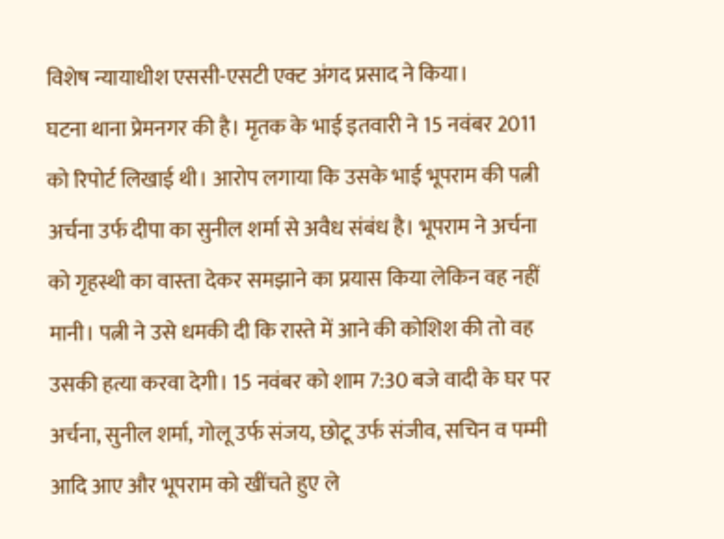विशेष न्यायाधीश एससी-एसटी एक्ट अंगद प्रसाद ने किया।
घटना थाना प्रेमनगर की है। मृतक के भाई इतवारी ने 15 नवंबर 2011 को रिपोर्ट लिखाई थी। आरोप लगाया कि उसके भाई भूपराम की पत्नी अर्चना उर्फ दीपा का सुनील शर्मा से अवैध संबंध है। भूपराम ने अर्चना को गृहस्थी का वास्ता देकर समझाने का प्रयास किया लेकिन वह नहीं मानी। पत्नी ने उसे धमकी दी कि रास्ते में आने की कोशिश की तो वह उसकी हत्या करवा देगी। 15 नवंबर को शाम 7:30 बजे वादी के घर पर अर्चना, सुनील शर्मा, गोलू उर्फ संजय, छोटू उर्फ संजीव, सचिन व पम्मी आदि आए और भूपराम को खींचते हुए ले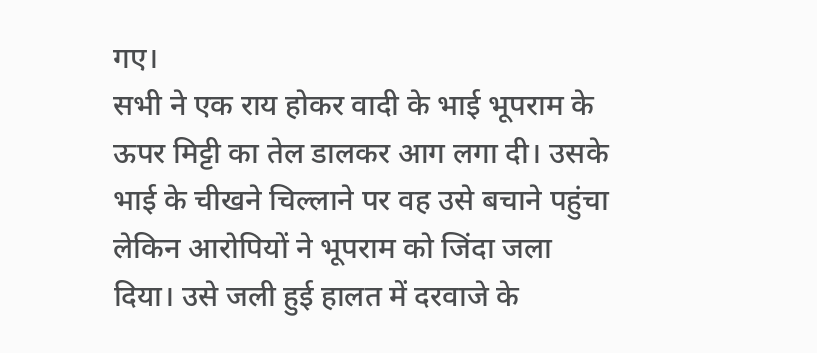गए।
सभी ने एक राय होकर वादी के भाई भूपराम के ऊपर मिट्टी का तेल डालकर आग लगा दी। उसके भाई के चीखने चिल्लाने पर वह उसे बचाने पहुंचा लेकिन आरोपियों ने भूपराम को जिंदा जला दिया। उसे जली हुई हालत में दरवाजे के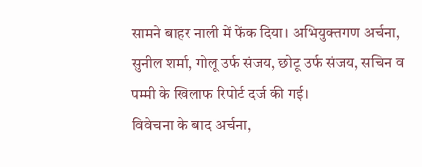सामने बाहर नाली में फेंक दिया। अभियुक्तगण अर्चना, सुनील शर्मा, गोलू उर्फ संजय, छोटू उर्फ संजय, सचिन व पम्मी के खिलाफ रिपोर्ट दर्ज की गई।
विवेचना के बाद अर्चना,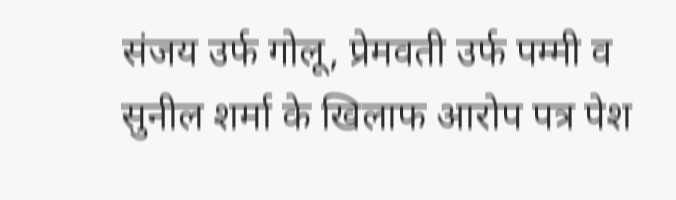संजय उर्फ गोलू, प्रेमवती उर्फ पम्मी व सुनील शर्मा के खिलाफ आरोप पत्र पेश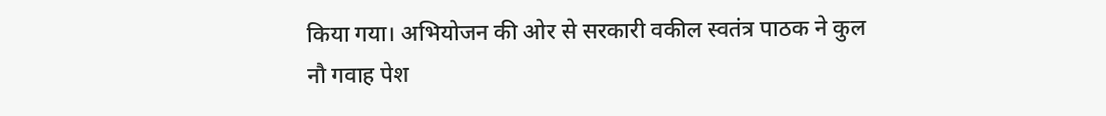किया गया। अभियोजन की ओर से सरकारी वकील स्वतंत्र पाठक ने कुल नौ गवाह पेश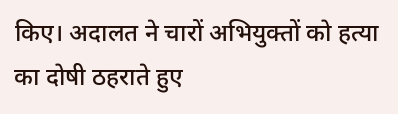किए। अदालत ने चारों अभियुक्तों को हत्या का दोषी ठहराते हुए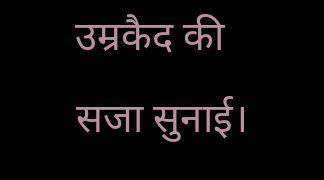उम्रकैद की सजा सुनाई।